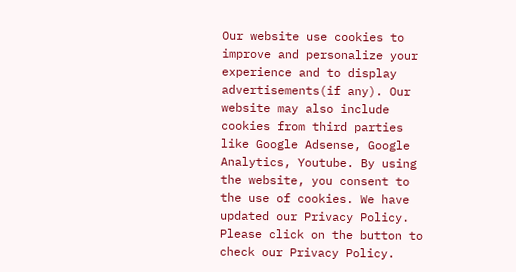Our website use cookies to improve and personalize your experience and to display advertisements(if any). Our website may also include cookies from third parties like Google Adsense, Google Analytics, Youtube. By using the website, you consent to the use of cookies. We have updated our Privacy Policy. Please click on the button to check our Privacy Policy.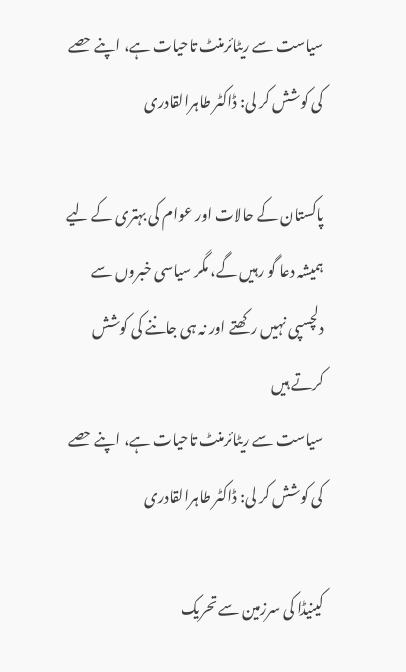سیاست سے ریٹائرمنٹ تاحیات ہے، اپنے حصے کی کوشش کر لی: ڈاکٹر طاہرالقادری

پاکستان کے حالات اور عوام کی بہتری کے لیے ہمیشہ دعا گو رہیں گے، مگر سیاسی خبروں سے دلچسپی نہیں رکھتے اور نہ ہی جاننے کی کوشش کرتے ہیں
سیاست سے ریٹائرمنٹ تاحیات ہے، اپنے حصے کی کوشش کر لی: ڈاکٹر طاہرالقادری

کینیڈا کی سرزمین سے تحریک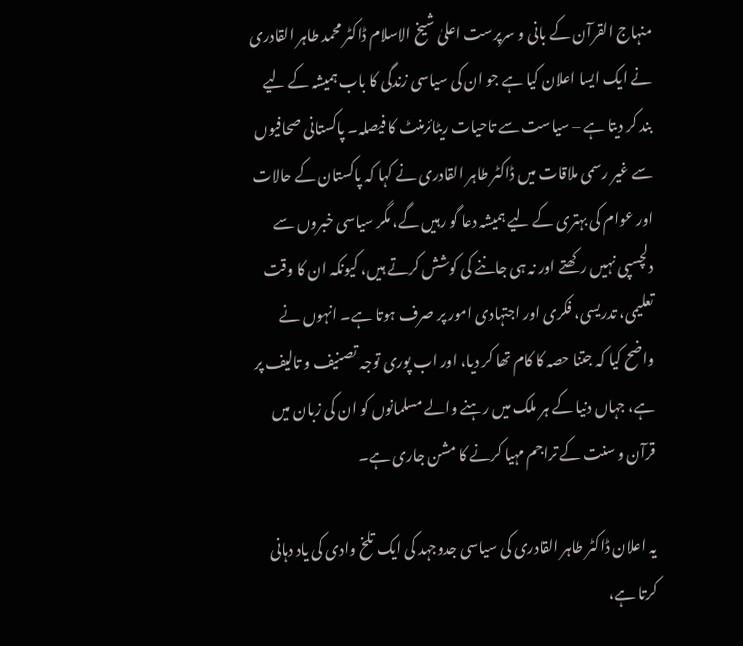منہاج القرآن کے بانی و سرپرست اعلیٰ شیخ الاسلام ڈاکٹر محمد طاہر القادری نے ایک ایسا اعلان کیا ہے جو ان کی سیاسی زندگی کا باب ہمیشہ کے لیے بند کر دیتا ہے – سیاست سے تاحیات ریٹائرمنٹ کا فیصلہ۔ پاکستانی صحافیوں سے غیر رسمی ملاقات میں ڈاکٹر طاہر القادری نے کہا کہ پاکستان کے حالات اور عوام کی بہتری کے لیے ہمیشہ دعا گو رہیں گے، مگر سیاسی خبروں سے دلچسپی نہیں رکھتے اور نہ ہی جاننے کی کوشش کرتے ہیں، کیونکہ ان کا وقت تعلیمی، تدریسی، فکری اور اجتہادی امور پر صرف ہوتا ہے۔ انہوں نے واضح کیا کہ جتنا حصہ کا کام تھا کر دیا، اور اب پوری توجہ تصنیف و تالیف پر ہے، جہاں دنیا کے ہر ملک میں رہنے والے مسلمانوں کو ان کی زبان میں قرآن و سنت کے تراجم مہیا کرنے کا مشن جاری ہے۔

یہ اعلان ڈاکٹر طاہر القادری کی سیاسی جدوجہد کی ایک تلخ وادی کی یاد دہانی کرتا ہے،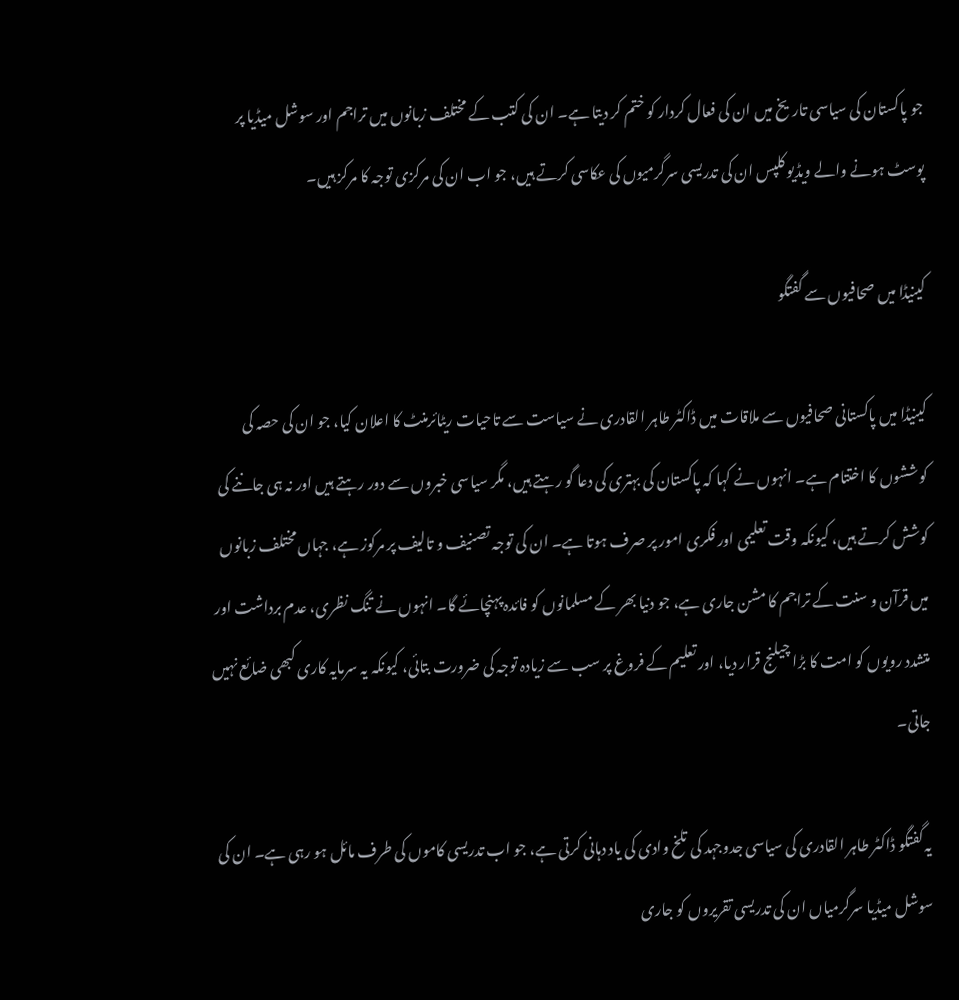جو پاکستان کی سیاسی تاریخ میں ان کی فعال کردار کو ختم کر دیتا ہے۔ ان کی کتب کے مختلف زبانوں میں تراجم اور سوشل میڈیا پر پوسٹ ہونے والے ویڈیو کلپس ان کی تدریسی سرگرمیوں کی عکاسی کرتے ہیں، جو اب ان کی مرکزی توجہ کا مرکز ہیں۔

کینیڈا میں صحافیوں سے گفتگو

کینیڈا میں پاکستانی صحافیوں سے ملاقات میں ڈاکٹر طاہر القادری نے سیاست سے تاحیات ریٹائرمنٹ کا اعلان کیا، جو ان کی حصہ کی کوششوں کا اختتام ہے۔ انہوں نے کہا کہ پاکستان کی بہتری کی دعا گو رہتے ہیں، مگر سیاسی خبروں سے دور رہتے ہیں اور نہ ہی جاننے کی کوشش کرتے ہیں، کیونکہ وقت تعلیمی اور فکری امور پر صرف ہوتا ہے۔ ان کی توجہ تصنیف و تالیف پر مرکوز ہے، جہاں مختلف زبانوں میں قرآن و سنت کے تراجم کا مشن جاری ہے، جو دنیا بھر کے مسلمانوں کو فائدہ پہنچائے گا۔ انہوں نے تنگ نظری، عدم برداشت اور متشدد رویوں کو امت کا بڑا چیلنج قرار دیا، اور تعلیم کے فروغ پر سب سے زیادہ توجہ کی ضرورت بتائی، کیونکہ یہ سرمایہ کاری کبھی ضائع نہیں جاتی۔

یہ گفتگو ڈاکٹر طاہر القادری کی سیاسی جدوجہد کی تلخ وادی کی یاد دہانی کرتی ہے، جو اب تدریسی کاموں کی طرف مائل ہو رہی ہے۔ ان کی سوشل میڈیا سرگرمیاں ان کی تدریسی تقریروں کو جاری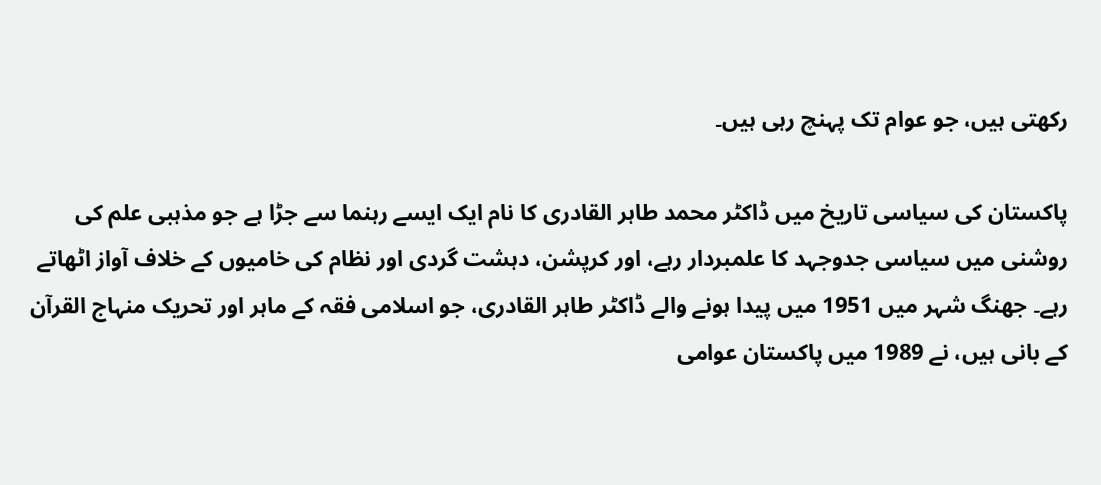رکھتی ہیں، جو عوام تک پہنچ رہی ہیں۔

پاکستان کی سیاسی تاریخ میں ڈاکٹر محمد طاہر القادری کا نام ایک ایسے رہنما سے جڑا ہے جو مذہبی علم کی روشنی میں سیاسی جدوجہد کا علمبردار رہے، اور کرپشن، دہشت گردی اور نظام کی خامیوں کے خلاف آواز اٹھاتے رہے۔ جھنگ شہر میں 1951 میں پیدا ہونے والے ڈاکٹر طاہر القادری، جو اسلامی فقہ کے ماہر اور تحریک منہاج القرآن کے بانی ہیں، نے 1989 میں پاکستان عوامی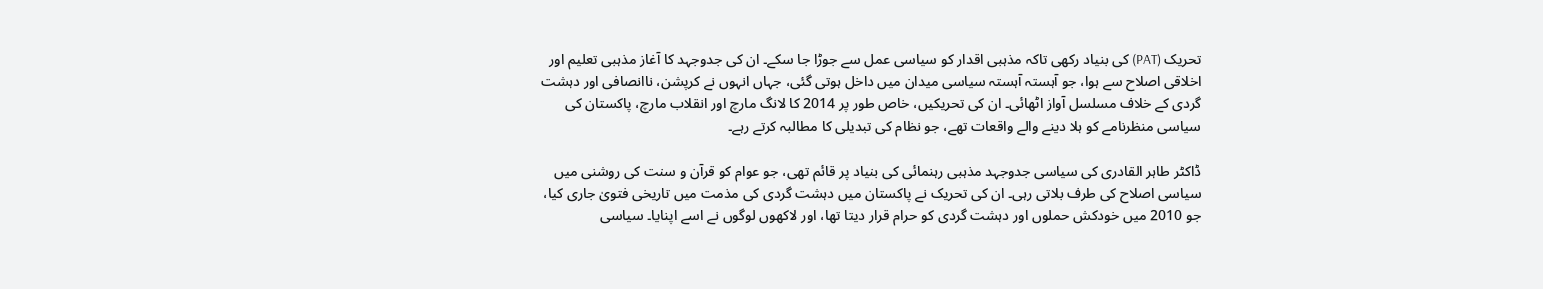تحریک (PAT) کی بنیاد رکھی تاکہ مذہبی اقدار کو سیاسی عمل سے جوڑا جا سکے۔ ان کی جدوجہد کا آغاز مذہبی تعلیم اور اخلاقی اصلاح سے ہوا، جو آہستہ آہستہ سیاسی میدان میں داخل ہوتی گئی، جہاں انہوں نے کرپشن، ناانصافی اور دہشت گردی کے خلاف مسلسل آواز اٹھائی۔ ان کی تحریکیں، خاص طور پر 2014 کا لانگ مارچ اور انقلاب مارچ، پاکستان کی سیاسی منظرنامے کو ہلا دینے والے واقعات تھے، جو نظام کی تبدیلی کا مطالبہ کرتے رہے۔

ڈاکٹر طاہر القادری کی سیاسی جدوجہد مذہبی رہنمائی کی بنیاد پر قائم تھی، جو عوام کو قرآن و سنت کی روشنی میں سیاسی اصلاح کی طرف بلاتی رہی۔ ان کی تحریک نے پاکستان میں دہشت گردی کی مذمت میں تاریخی فتویٰ جاری کیا، جو 2010 میں خودکش حملوں اور دہشت گردی کو حرام قرار دیتا تھا، اور لاکھوں لوگوں نے اسے اپنایا۔ سیاسی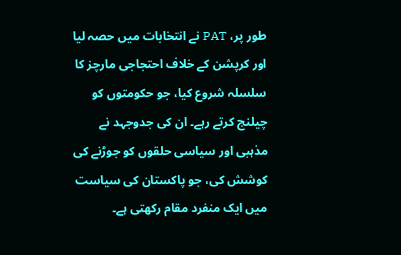طور پر، PAT نے انتخابات میں حصہ لیا اور کرپشن کے خلاف احتجاجی مارچز کا سلسلہ شروع کیا، جو حکومتوں کو چیلنج کرتے رہے۔ ان کی جدوجہد نے مذہبی اور سیاسی حلقوں کو جوڑنے کی کوشش کی، جو پاکستان کی سیاست میں ایک منفرد مقام رکھتی ہے۔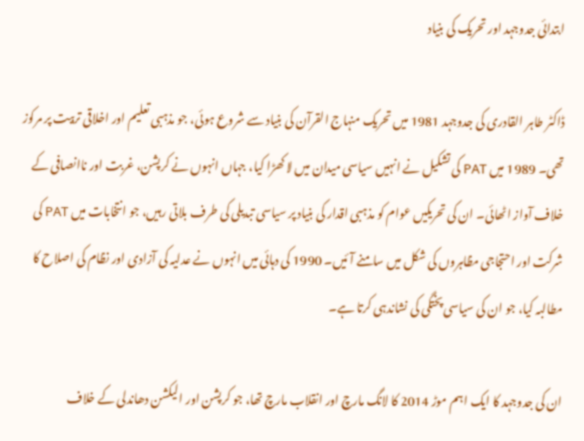ابتدائی جدوجہد اور تحریک کی بنیاد

ڈاکٹر طاہر القادری کی جدوجہد 1981 میں تحریک منہاج القرآن کی بنیاد سے شروع ہوئی، جو مذہبی تعلیم اور اخلاقی تربیت پر مرکوز تھی۔ 1989 میں PAT کی تشکیل نے انہیں سیاسی میدان میں لا کھڑا کیا، جہاں انہوں نے کرپشن، غربت اور ناانصافی کے خلاف آواز اٹھائی۔ ان کی تحریکیں عوام کو مذہبی اقدار کی بنیاد پر سیاسی تبدیلی کی طرف بلاتی رہیں، جو انتخابات میں PAT کی شرکت اور احتجاجی مظاہروں کی شکل میں سامنے آئیں۔ 1990 کی دہائی میں انہوں نے عدلیہ کی آزادی اور نظام کی اصلاح کا مطالبہ کیا، جو ان کی سیاسی پختگی کی نشاندہی کرتا ہے۔

ان کی جدوجہد کا ایک اہم موڑ 2014 کا لانگ مارچ اور انقلاب مارچ تھا، جو کرپشن اور الیکشن دھاندلی کے خلاف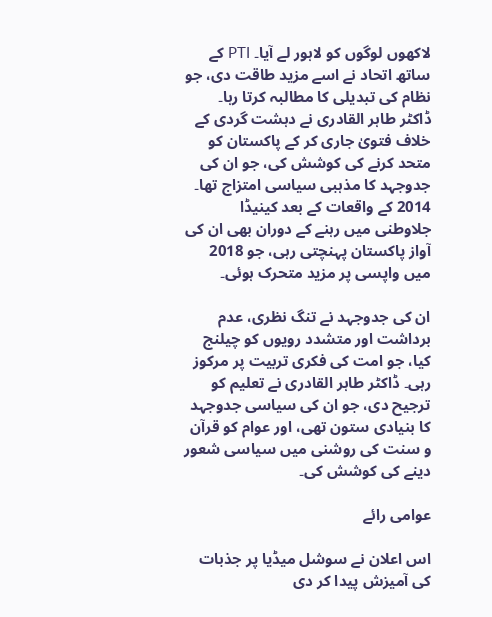لاکھوں لوگوں کو لاہور لے آیا۔ PTI کے ساتھ اتحاد نے اسے مزید طاقت دی، جو نظام کی تبدیلی کا مطالبہ کرتا رہا۔ ڈاکٹر طاہر القادری نے دہشت گردی کے خلاف فتویٰ جاری کر کے پاکستان کو متحد کرنے کی کوشش کی، جو ان کی جدوجہد کا مذہبی سیاسی امتزاج تھا۔ 2014 کے واقعات کے بعد کینیڈا جلاوطنی میں رہنے کے دوران بھی ان کی آواز پاکستان پہنچتی رہی، جو 2018 میں واپسی پر مزید متحرک ہوئی۔

ان کی جدوجہد نے تنگ نظری، عدم برداشت اور متشدد رویوں کو چیلنج کیا، جو امت کی فکری تربیت پر مرکوز رہی۔ ڈاکٹر طاہر القادری نے تعلیم کو ترجیح دی، جو ان کی سیاسی جدوجہد کا بنیادی ستون تھی، اور عوام کو قرآن و سنت کی روشنی میں سیاسی شعور دینے کی کوشش کی۔

عوامی رائے

اس اعلان نے سوشل میڈیا پر جذبات کی آمیزش پیدا کر دی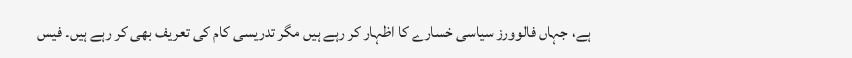ہے، جہاں فالوورز سیاسی خسارے کا اظہار کر رہے ہیں مگر تدریسی کام کی تعریف بھی کر رہے ہیں۔ فیس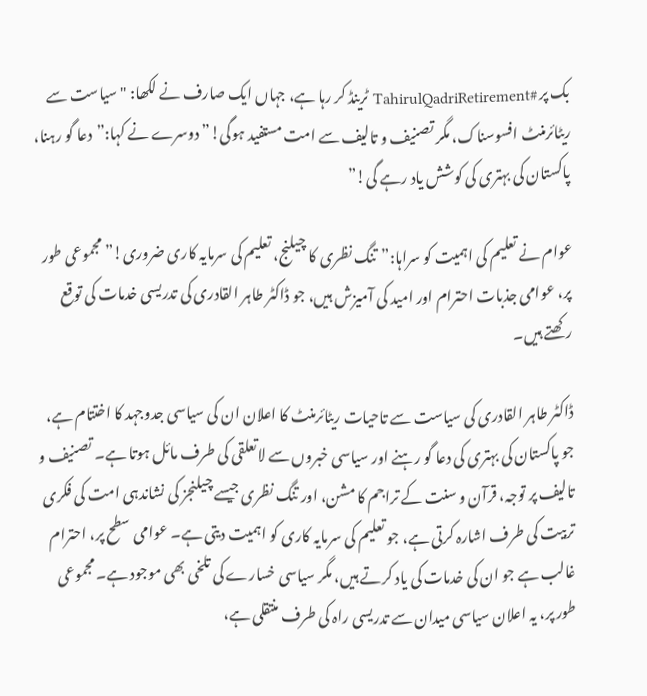بک پر #TahirulQadriRetirement ٹرینڈ کر رہا ہے، جہاں ایک صارف نے لکھا: "سیاست سے ریٹائرمنٹ افسوسناک، مگر تصنیف و تالیف سے امت مستفید ہوگی!” دوسرے نے کہا:”دعا گو رہنا، پاکستان کی بہتری کی کوشش یاد رہے گی!”

عوام نے تعلیم کی اہمیت کو سراہا:”تنگ نظری کا چیلنج، تعلیم کی سرمایہ کاری ضروری!” مجموعی طور پر، عوامی جذبات احترام اور امید کی آمیزش ہیں، جو ڈاکٹر طاہر القادری کی تدریسی خدمات کی توقع رکھتے ہیں۔

ڈاکٹر طاہر القادری کی سیاست سے تاحیات ریٹائرمنٹ کا اعلان ان کی سیاسی جدوجہد کا اختتام ہے، جو پاکستان کی بہتری کی دعا گو رہنے اور سیاسی خبروں سے لاتعلقی کی طرف مائل ہوتا ہے۔ تصنیف و تالیف پر توجہ، قرآن و سنت کے تراجم کا مشن، اور تنگ نظری جیسے چیلنجز کی نشاندہی امت کی فکری تربیت کی طرف اشارہ کرتی ہے، جو تعلیم کی سرمایہ کاری کو اہمیت دیتی ہے۔ عوامی سطح پر، احترام غالب ہے جو ان کی خدمات کی یاد کرتے ہیں، مگر سیاسی خسارے کی تلخی بھی موجود ہے۔ مجموعی طور پر، یہ اعلان سیاسی میدان سے تدریسی راہ کی طرف منتقلی ہے،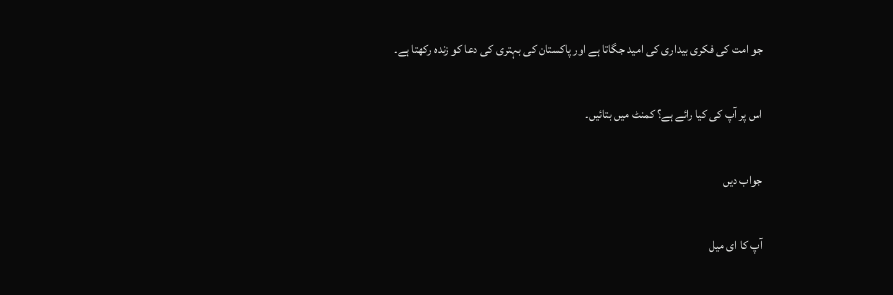جو امت کی فکری بیداری کی امید جگاتا ہے اور پاکستان کی بہتری کی دعا کو زندہ رکھتا ہے۔

اس پر آپ کی کیا رائے ہے؟ کمنٹ میں بتائیں۔

جواب دیں

آپ کا ای میل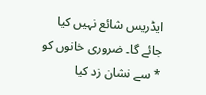ایڈریس شائع نہیں کیا جائے گا۔ ضروری خانوں کو * سے نشان زد کیا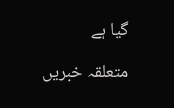گیا ہے

متعلقہ خبریں